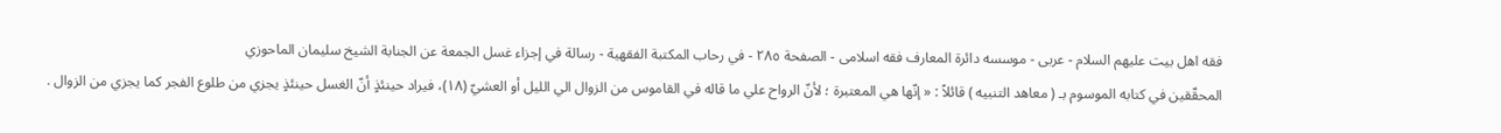فقه اهل بیت علیهم السلام - عربی - موسسه دائرة المعارف فقه اسلامی - الصفحة ٢٨٥ - في رحاب المكتبة الفقهية - رسالة في إجزاء غسل الجمعة عن الجنابة الشيخ سليمان الماحوزي
المحقّقين في کتابه الموسوم بـ ( معاهد التنبيه ) قائلاً : « إنّها هي المعتبرة ؛ لأنّ الرواح علي ما قاله في القاموس من الزوال الي الليل أو العشيّ (١٨)، فيراد حينئذٍ أنّ الغسل حينئذٍ يجزي من طلوع الفجر کما يجزي من الزوال .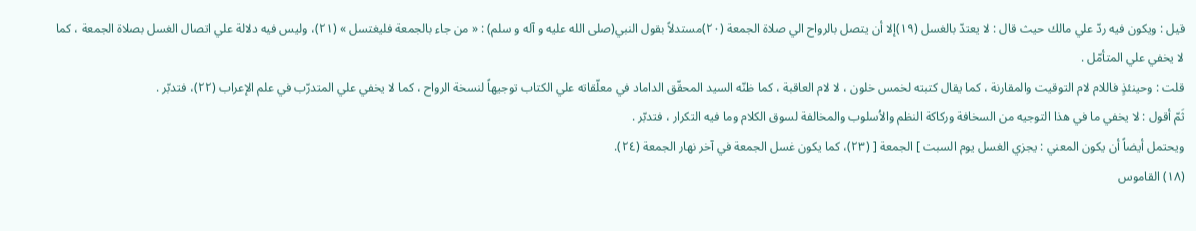قيل : ويکون فيه ردّ علي مالك حيث قال : لا يعتدّ بالغسل (١٩)إلا أن يتصل بالرواح الي صلاة الجمعة (٢٠)مستدلاً بقول النبي(صلى الله عليه و آله و سلم) : « من جاء بالجمعة فليغتسل » (٢١)، وليس فيه دلالة علي اتصال الغسل بصلاة الجمعة ، کما لا يخفي علي المتأمّل .
قلت : وحينئذٍ فاللام لام التوقيت والمقارنة ، کما يقال کتبته لخمس خلون ، لا لام العاقبة ، کما ظنّه السيد المحقّق الداماد في معلّقاته علي الکتاب توجيهاً لنسخة الرواح ، کما لا يخفي علي المتدرّب في علم الإعراب (٢٢)، فتدبّر .
ثَمّ أقول : لا يخفي ما في هذا التوجيه من السخافة ورکاکة النظم والاُسلوب والمخالفة لسوق الکلام وما فيه التکرار ، فتدبّر .
ويحتمل أيضاً أن يکون المعني : يجزي الغسل يوم السبت ] الجمعة [ (٢٣)، کما يکون غسل الجمعة في آخر نهار الجمعة (٢٤).
(١٨) القاموس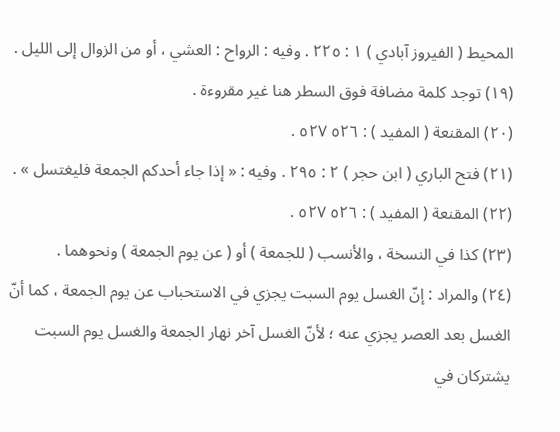المحيط ( الفيروز آبادي ) ١ : ٢٢٥ . وفيه : الرواح : العشي ، أو من الزوال إلى الليل .
(١٩) توجد كلمة مضافة فوق السطر هنا غير مقروءة .
(٢٠) المقنعة ( المفيد ) : ٥٢٦ ٥٢٧ .
(٢١) فتح الباري ( ابن حجر ) ٢ : ٢٩٥ . وفيه : « إذا جاء أحدكم الجمعة فليغتسل » .
(٢٢) المقنعة ( المفيد ) : ٥٢٦ ٥٢٧ .
(٢٣) كذا في النسخة ، والأنسب ( للجمعة ) أو ( عن يوم الجمعة ) ونحوهما .
(٢٤) والمراد : إنّ الغسل يوم السبت يجزي في الاستحباب عن يوم الجمعة ، كما أنّ الغسل بعد العصر يجزي عنه ؛ لأنّ الغسل آخر نهار الجمعة والغسل يوم السبت يشتركان في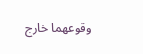وقوعهما خارج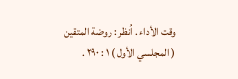وقت الأداء . اُنظر : روضة المتقين ( المجلسي الأول ) ١ : ٢٩٠ .